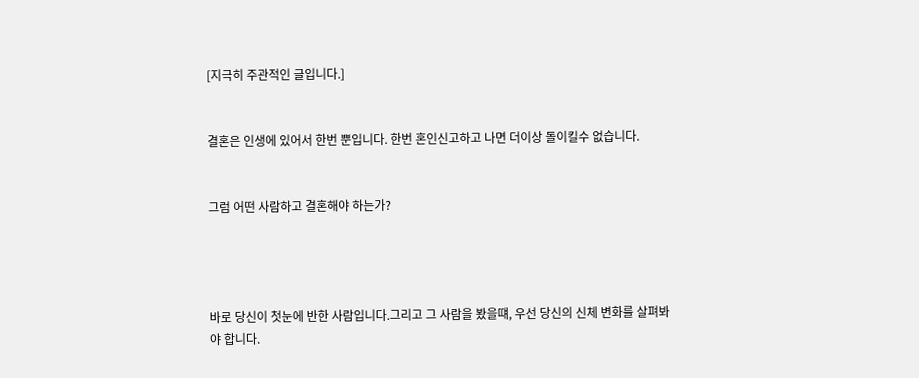[지극히 주관적인 글입니다.]


결혼은 인생에 있어서 한번 뿐입니다. 한번 혼인신고하고 나면 더이상 돌이킬수 없습니다.


그럼 어떤 사람하고 결혼해야 하는가?




바로 당신이 첫눈에 반한 사람입니다.그리고 그 사람을 봤을떄, 우선 당신의 신체 변화를 살펴봐야 합니다.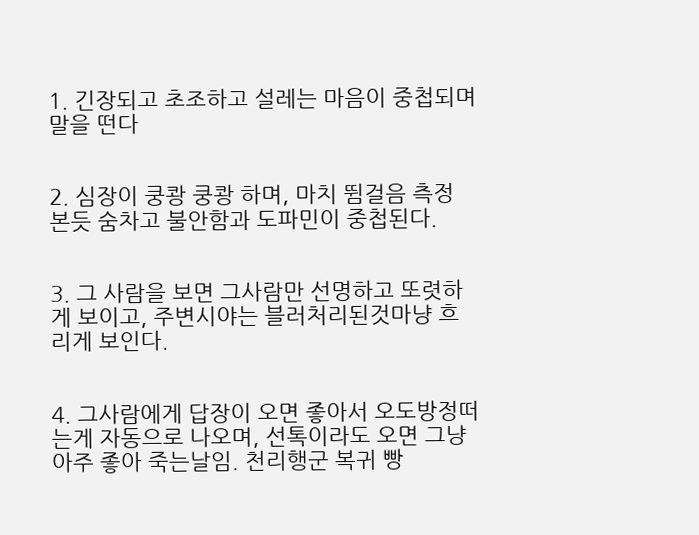1. 긴장되고 초조하고 설레는 마음이 중첩되며 말을 떤다


2. 심장이 쿵쾅 쿵쾅 하며, 마치 뜀걸음 측정 본듯 숨차고 불안함과 도파민이 중첩된다.


3. 그 사람을 보면 그사람만 선명하고 또렷하게 보이고, 주변시야는 블러처리된것마냥 흐리게 보인다.


4. 그사람에게 답장이 오면 좋아서 오도방정떠는게 자동으로 나오며, 선톡이라도 오면 그냥 아주 좋아 죽는날임. 천리행군 복귀 빵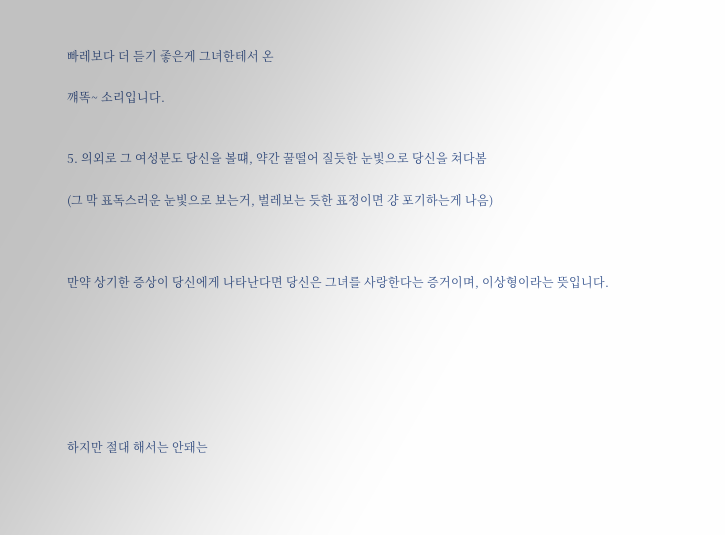빠레보다 더 듣기 좋은게 그녀한테서 온

꺠똑~ 소리입니다.


5. 의외로 그 여성분도 당신을 볼떄, 약간 꿀떨어 질듯한 눈빛으로 당신을 쳐다봄

(그 막 표독스러운 눈빛으로 보는거, 벌레보는 듯한 표정이면 걍 포기하는게 나음)



만약 상기한 증상이 당신에게 나타난다면 당신은 그녀를 사랑한다는 증거이며, 이상형이라는 뜻입니다.







하지만 절대 해서는 안돼는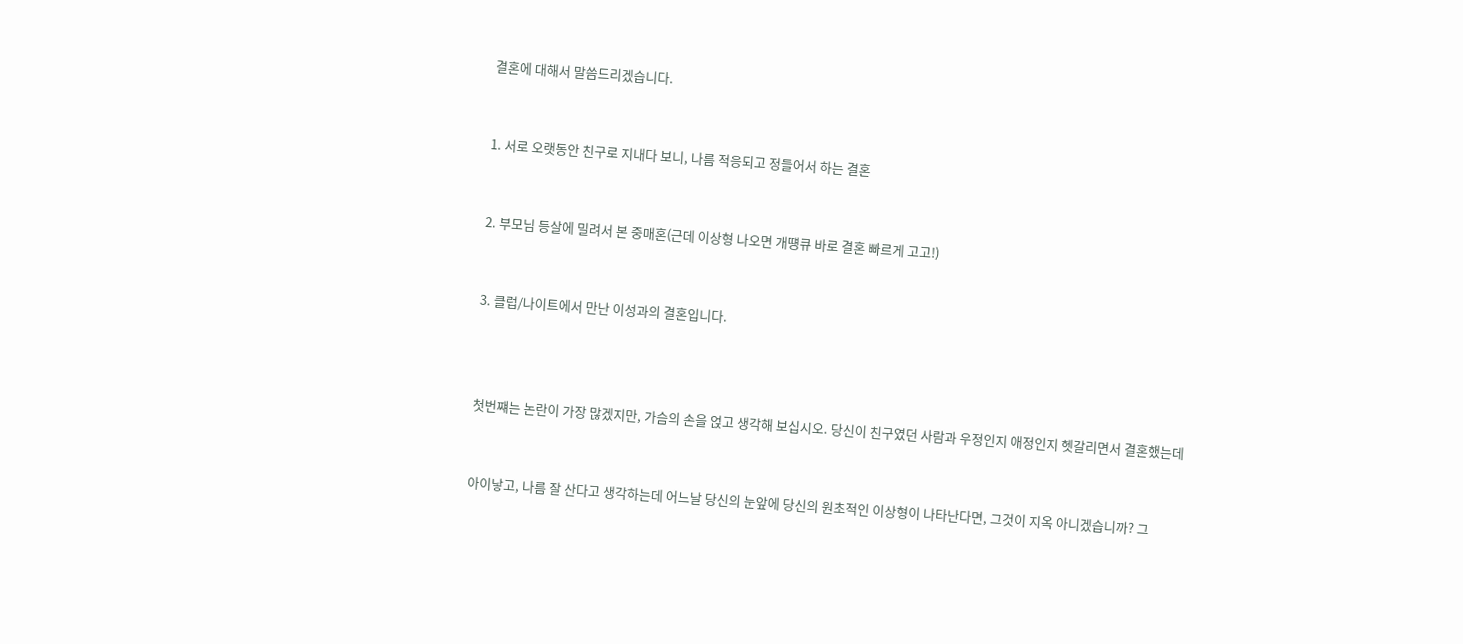결혼에 대해서 말씀드리겠습니다.


1. 서로 오랫동안 친구로 지내다 보니, 나름 적응되고 정들어서 하는 결혼


2. 부모님 등살에 밀려서 본 중매혼(근데 이상형 나오면 개떙큐 바로 결혼 빠르게 고고!)


3. 클럽/나이트에서 만난 이성과의 결혼입니다.



첫번쨰는 논란이 가장 많겠지만, 가슴의 손을 얹고 생각해 보십시오. 당신이 친구였던 사람과 우정인지 애정인지 헷갈리면서 결혼했는데


아이낳고, 나름 잘 산다고 생각하는데 어느날 당신의 눈앞에 당신의 원초적인 이상형이 나타난다면, 그것이 지옥 아니겠습니까? 그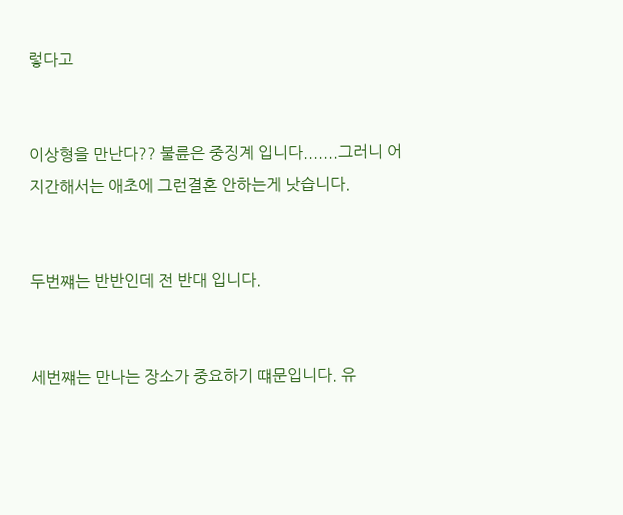렇다고


이상형을 만난다?? 불륜은 중징계 입니다.......그러니 어지간해서는 애초에 그런결혼 안하는게 낫습니다.


두번쨰는 반반인데 전 반대 입니다.


세번쨰는 만나는 장소가 중요하기 떄문입니다. 유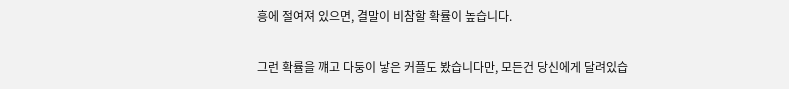흥에 절여져 있으면, 결말이 비참할 확률이 높습니다.


그런 확률을 꺠고 다둥이 낳은 커플도 봤습니다만, 모든건 당신에게 달려있습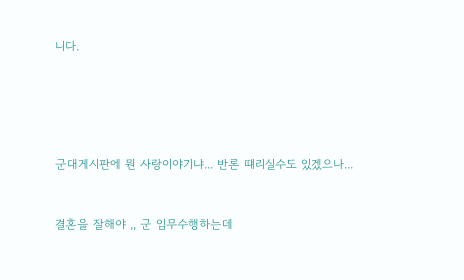니다.





군대게시판에 뭔 사랑이야기냐... 반론 떄리실수도 있겠으나...


결혼을 잘해야 ,, 군 임무수행하는데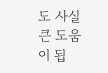도 사실 큰 도움이 됩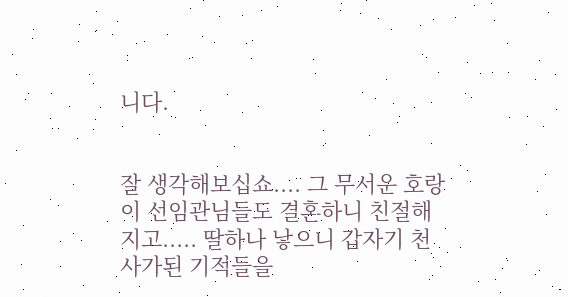니다.


잘 생각해보십쇼.... 그 무서운 호랑이 선임관님들도 결혼하니 친절해지고..... 딸하나 낳으니 갑자기 천사가된 기적들을